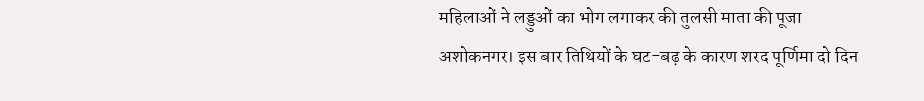महिलाओं ने लड्डुओं का भोग लगाकर की तुलसी माता की पूजा
अशोकनगर। इस बार तिथियों के घट-बढ़ के कारण शरद पूर्णिमा दो दिन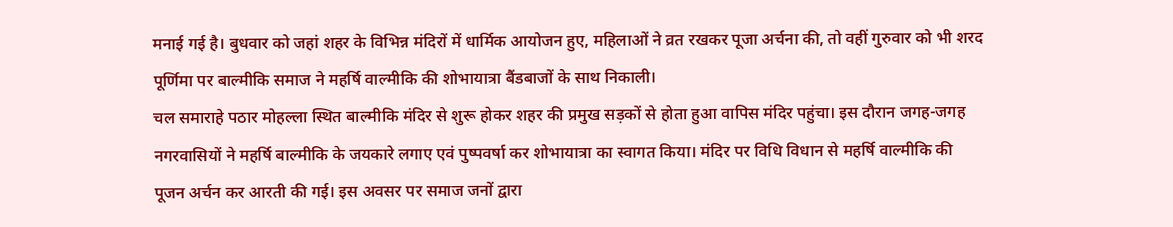मनाई गई है। बुधवार को जहां शहर के विभिन्न मंदिरों में धार्मिक आयोजन हुए, महिलाओं ने व्रत रखकर पूजा अर्चना की, तो वहीं गुरुवार को भी शरद पूर्णिमा पर बाल्मीकि समाज ने महर्षि वाल्मीकि की शोभायात्रा बैंडबाजों के साथ निकाली।
चल समाराहे पठार मोहल्ला स्थित बाल्मीकि मंदिर से शुरू होकर शहर की प्रमुख सड़कों से होता हुआ वापिस मंदिर पहुंचा। इस दौरान जगह-जगह नगरवासियों ने महर्षि बाल्मीकि के जयकारे लगाए एवं पुष्पवर्षा कर शोभायात्रा का स्वागत किया। मंदिर पर विधि विधान से महर्षि वाल्मीकि की पूजन अर्चन कर आरती की गई। इस अवसर पर समाज जनों द्वारा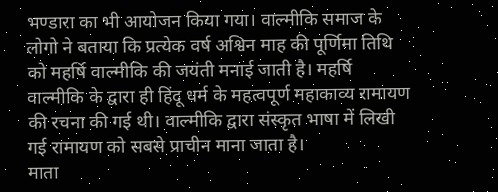भण्डारा का भी आयोजन किया गया। वाल्मीकि समाज के लोगो ने बताया कि प्रत्येक वर्ष अश्विन माह की पूर्णिमा तिथि को महर्षि वाल्मीकि की जयंती मनाई जाती है। महर्षि वाल्मीकि के द्वारा ही हिंदू धर्म के महत्वपूर्ण महाकाव्य रामायण की रचना की गई थी। वाल्मीकि द्वारा संस्कृत भाषा में लिखी गई रामायण को सबसे प्राचीन माना जाता है।
माता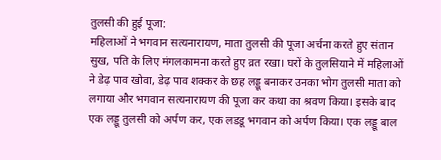तुलसी की हुई पूजा:
महिलाओं ने भगवान सत्यनारायण, माता तुलसी की पूजा अर्चना करते हुए संतान सुख, पति के लिए मंगलकामना करते हुए व्रत रखा। घरों के तुलसियाने में महिलाओं ने डेढ़ पाव खोवा, डेढ़ पाव शक्कर के छह लड्डू बनाकर उनका भोग तुलसी माता को लगाया और भगवान सत्यनारायण की पूजा कर कथा का श्रवण किया। इसके बाद एक लड्डू तुलसी को अर्पण कर, एक लडडू भगवान को अर्पण किया। एक लड्डू बाल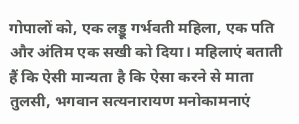गोपालों को, एक लड्डू गर्भवती महिला, एक पति और अंतिम एक सखी को दिया। महिलाएं बताती हैं कि ऐसी मान्यता है कि ऐसा करने से माता तुलसी, भगवान सत्यनारायण मनोकामनाएं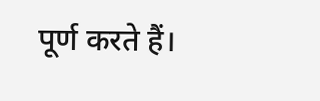पूर्ण करते हैं।